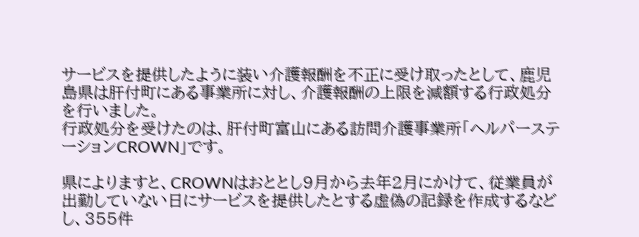サービスを提供したように装い介護報酬を不正に受け取ったとして、鹿児島県は肝付町にある事業所に対し、介護報酬の上限を減額する行政処分を行いました。
行政処分を受けたのは、肝付町富山にある訪問介護事業所「ヘルパーステーションCROWN」です。

県によりますと、CROWNはおととし9月から去年2月にかけて、従業員が出勤していない日にサービスを提供したとする虚偽の記録を作成するなどし、355件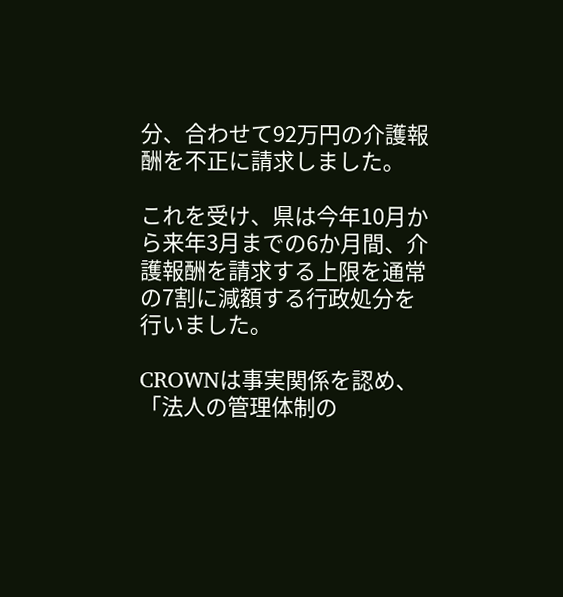分、合わせて92万円の介護報酬を不正に請求しました。

これを受け、県は今年10月から来年3月までの6か月間、介護報酬を請求する上限を通常の7割に減額する行政処分を行いました。

CROWNは事実関係を認め、「法人の管理体制の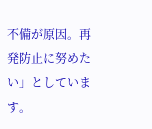不備が原因。再発防止に努めたい」としています。